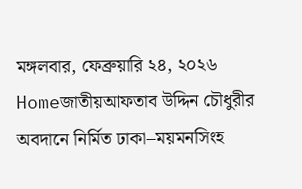মঙ্গলবার, ফেব্রুয়ারি ২৪, ২০২৬
Homeজাতীয়আফতাব উদ্দিন চৌধুরীর অবদানে নির্মিত ঢাকা–ময়মনসিংহ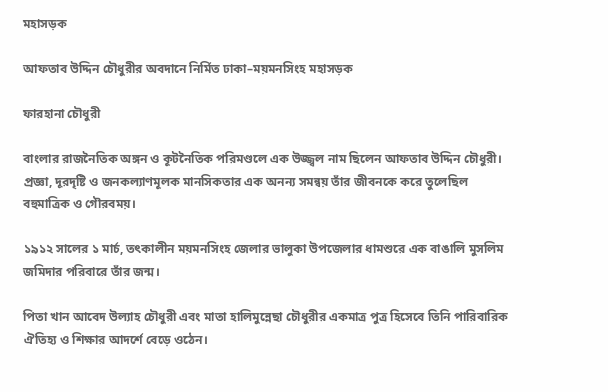মহাসড়ক

আফতাব উদ্দিন চৌধুরীর অবদানে নির্মিত ঢাকা–ময়মনসিংহ মহাসড়ক

ফারহানা চৌধুরী

বাংলার রাজনৈতিক অঙ্গন ও কূটনৈতিক পরিমণ্ডলে এক উজ্জ্বল নাম ছিলেন আফতাব উদ্দিন চৌধুরী। প্রজ্ঞা, দূরদৃষ্টি ও জনকল্যাণমূলক মানসিকতার এক অনন্য সমন্বয় তাঁর জীবনকে করে তুলেছিল বহুমাত্রিক ও গৌরবময়।

১৯১২ সালের ১ মার্চ, তৎকালীন ময়মনসিংহ জেলার ভালুকা উপজেলার ধামশুরে এক বাঙালি মুসলিম জমিদার পরিবারে তাঁর জন্ম।

পিতা খান আবেদ উল্যাহ চৌধুরী এবং মাতা হালিমুন্নেছা চৌধুরীর একমাত্র পুত্র হিসেবে তিনি পারিবারিক ঐতিহ্য ও শিক্ষার আদর্শে বেড়ে ওঠেন।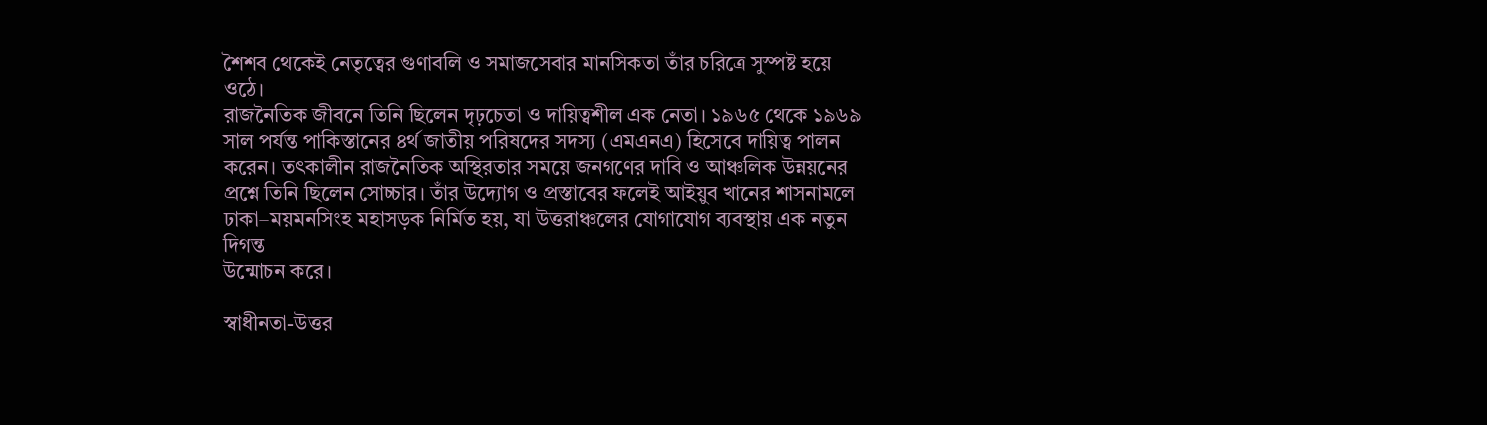শৈশব থেকেই নেতৃত্বের গুণাবলি ও সমাজসেবার মানসিকতা তাঁর চরিত্রে সুস্পষ্ট হয়ে ওঠে।
রাজনৈতিক জীবনে তিনি ছিলেন দৃঢ়চেতা ও দায়িত্বশীল এক নেতা। ১৯৬৫ থেকে ১৯৬৯ সাল পর্যন্ত পাকিস্তানের ৪র্থ জাতীয় পরিষদের সদস্য (এমএনএ) হিসেবে দায়িত্ব পালন করেন। তৎকালীন রাজনৈতিক অস্থিরতার সময়ে জনগণের দাবি ও আঞ্চলিক উন্নয়নের প্রশ্নে তিনি ছিলেন সোচ্চার। তাঁর উদ্যোগ ও প্রস্তাবের ফলেই আইয়ুব খানের শাসনামলে ঢাকা–ময়মনসিংহ মহাসড়ক নির্মিত হয়, যা উত্তরাঞ্চলের যোগাযোগ ব্যবস্থায় এক নতুন দিগন্ত
উন্মোচন করে।

স্বাধীনতা-উত্তর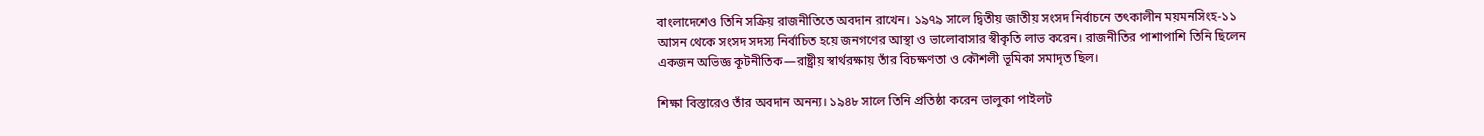বাংলাদেশেও তিনি সক্রিয় রাজনীতিতে অবদান রাখেন। ১৯৭৯ সালে দ্বিতীয় জাতীয় সংসদ নির্বাচনে তৎকালীন ময়মনসিংহ-১১ আসন থেকে সংসদ সদস্য নির্বাচিত হয়ে জনগণের আস্থা ও ভালোবাসার স্বীকৃতি লাভ করেন। রাজনীতির পাশাপাশি তিনি ছিলেন একজন অভিজ্ঞ কূটনীতিক—রাষ্ট্রীয় স্বার্থরক্ষায় তাঁর বিচক্ষণতা ও কৌশলী ভূমিকা সমাদৃত ছিল।

শিক্ষা বিস্তারেও তাঁর অবদান অনন্য। ১৯৪৮ সালে তিনি প্রতিষ্ঠা করেন ভালুকা পাইলট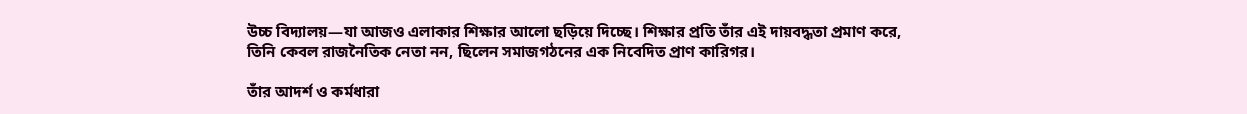উচ্চ বিদ্যালয়—যা আজও এলাকার শিক্ষার আলো ছড়িয়ে দিচ্ছে। শিক্ষার প্রতি তাঁর এই দায়বদ্ধতা প্রমাণ করে, তিনি কেবল রাজনৈতিক নেতা নন, ছিলেন সমাজগঠনের এক নিবেদিত প্রাণ কারিগর।

তাঁর আদর্শ ও কর্মধারা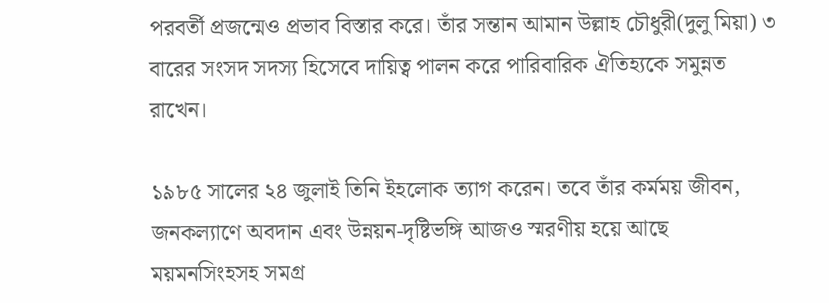পরবর্তী প্রজন্মেও প্রভাব বিস্তার করে। তাঁর সন্তান আমান উল্লাহ চৌধুরী(দুলু মিয়া) ৩ বারের সংসদ সদস্য হিসেবে দায়িত্ব পালন করে পারিবারিক ঐতিহ্যকে সমুন্নত রাখেন।

১৯৮৫ সালের ২৪ জুলাই তিনি ইহলোক ত্যাগ করেন। তবে তাঁর কর্মময় জীবন, জনকল্যাণে অবদান এবং উন্নয়ন-দৃষ্টিভঙ্গি আজও স্মরণীয় হয়ে আছে ময়মনসিংহসহ সমগ্র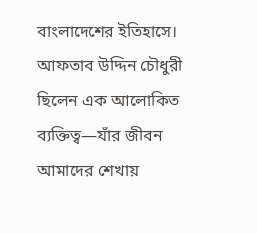বাংলাদেশের ইতিহাসে। আফতাব উদ্দিন চৌধুরী ছিলেন এক আলোকিত ব্যক্তিত্ব—যাঁর জীবন আমাদের শেখায়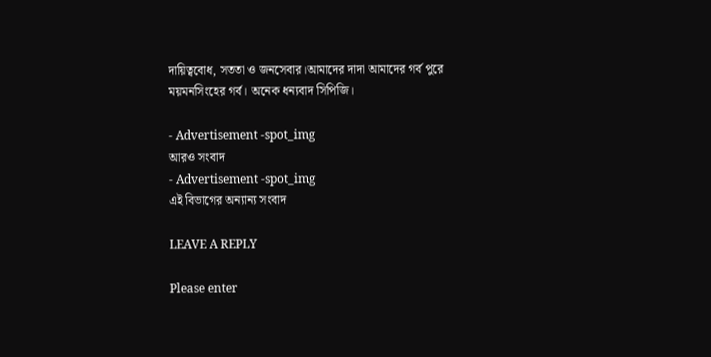দায়িত্ববোধ, সততা ও জনসেবার।আমাদের দাদা আমাদের গর্ব পুরে ময়মনসিংহের গর্ব। অনেক ধন্যবাদ সিপিজি।

- Advertisement -spot_img
আরও সংবাদ
- Advertisement -spot_img
এই বিভাগের অন্যান্য সংবাদ

LEAVE A REPLY

Please enter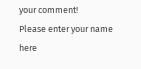your comment!
Please enter your name here